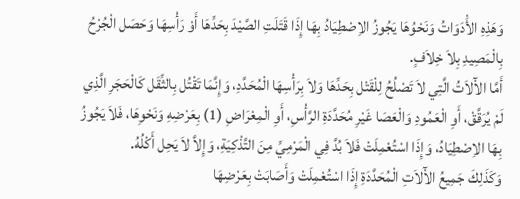وَهَذِهِ الأَْدَوَاتُ وَنَحْوُهَا يَجُوزُ الاِصْطِيَادُ بِهَا إِذَا قَتَلَتِ الصَّيْدَ بِحَدِّهَا أَوْ رَأْسِهَا وَحَصَل الْجُرْحُ بِالْمَصِيدِ بِلاَ خِلاَفٍ.
أَمَّا الآْلاَتُ الَّتِي لاَ تَصْلُحُ لِلْقَتْل بِحَدِّهَا وَلاَ بِرَأْسِهَا الْمُحَدَّدِ، وَإِنَّمَا تَقْتُل بِالثِّقَل كَالْحَجَرِ الَّذِي لَمْ يُرَقَّقْ، أَوِ الْعَمُودِ وَالْعَصَا غَيْرِ مُحَدَّدَةِ الرَّأْسِ، أَوِ الْمِعْرَاضِ (1) بِعَرْضِهِ وَنَحْوِهَا، فَلاَ يَجُوزُ بِهَا الاِصْطِيَادُ، وَإِذَا اسْتُعْمِلَتْ فَلاَ بُدَّ فِي الْمَرْمِيِّ مِنَ التَّذْكِيَةِ، وَإِلاَّ لاَ يَحِل أَكْلُهُ.
وَكَذَلِكَ جَمِيعُ الآْلاَتِ الْمُحَدَّدَةِ إِذَا اسْتُعْمِلَتْ وَأَصَابَتْ بِعَرْضِهَا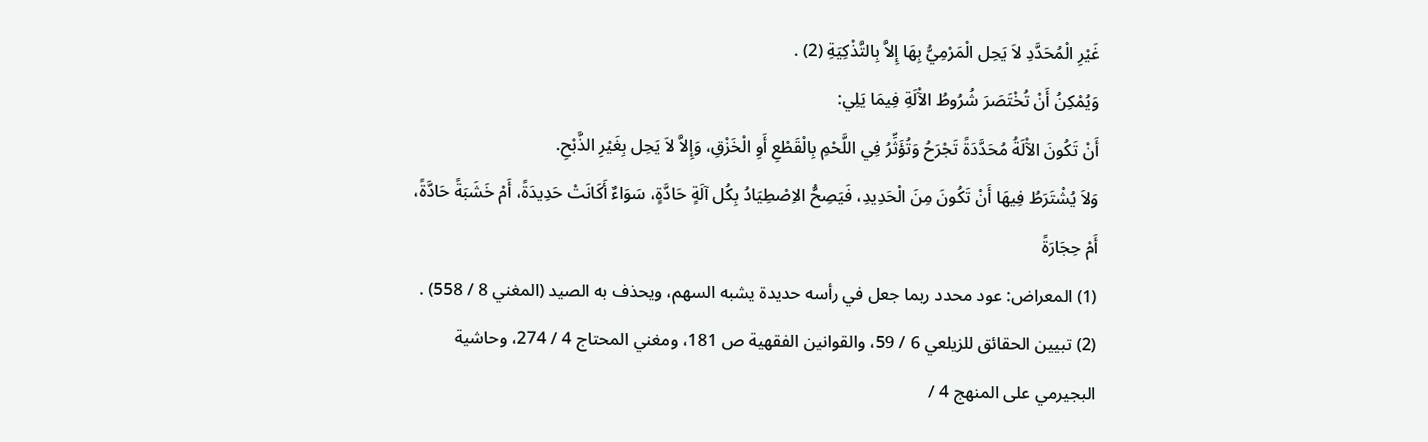غَيْرِ الْمُحَدَّدِ لاَ يَحِل الْمَرْمِيُّ بِهَا إِلاَّ بِالتَّذْكِيَةِ (2) .
وَيُمْكِنُ أَنْ تُخْتَصَرَ شُرُوطُ الآْلَةِ فِيمَا يَلِي:
أَنْ تَكُونَ الآْلَةُ مُحَدَّدَةً تَجْرَحُ وَتُؤَثِّرُ فِي اللَّحْمِ بِالْقَطْعِ أَوِ الْخَزْقِ، وَإِلاَّ لاَ يَحِل بِغَيْرِ الذَّبْحِ.
وَلاَ يُشْتَرَطُ فِيهَا أَنْ تَكُونَ مِنَ الْحَدِيدِ، فَيَصِحُّ الاِصْطِيَادُ بِكُل آلَةٍ حَادَّةٍ، سَوَاءٌ أَكَانَتْ حَدِيدَةً، أَمْ خَشَبَةً حَادَّةً، أَمْ حِجَارَةً
(1) المعراض: عود محدد ربما جعل في رأسه حديدة يشبه السهم، ويحذف به الصيد (المغني 8 / 558) .
(2) تبيين الحقائق للزيلعي 6 / 59، والقوانين الفقهية ص 181، ومغني المحتاج 4 / 274، وحاشية البجيرمي على المنهج 4 /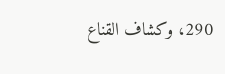290، وكشاف القناع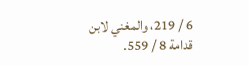6 / 219، والمغني لابن قدامة 8 / 559.